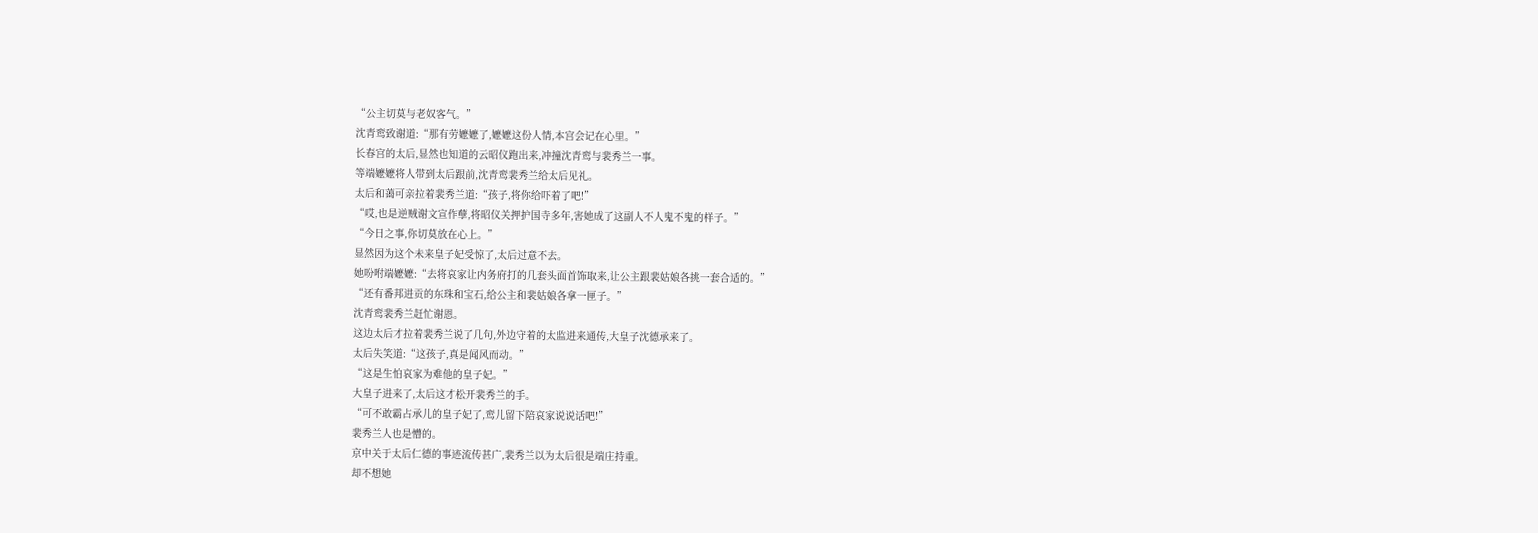“公主切莫与老奴客气。”
沈青鸾致谢道:“那有劳嬷嬷了,嬷嬷这份人情,本宫会记在心里。”
长春宫的太后,显然也知道的云昭仪跑出来,冲撞沈青鸾与裴秀兰一事。
等端嬷嬷将人带到太后跟前,沈青鸾裴秀兰给太后见礼。
太后和蔼可亲拉着裴秀兰道:“孩子,将你给吓着了吧!”
“哎,也是逆贼谢文宣作孽,将昭仪关押护国寺多年,害她成了这副人不人鬼不鬼的样子。”
“今日之事,你切莫放在心上。”
显然因为这个未来皇子妃受惊了,太后过意不去。
她吩咐端嬷嬷:“去将哀家让内务府打的几套头面首饰取来,让公主跟裴姑娘各挑一套合适的。”
“还有番邦进贡的东珠和宝石,给公主和裴姑娘各拿一匣子。”
沈青鸾裴秀兰赶忙谢恩。
这边太后才拉着裴秀兰说了几句,外边守着的太监进来通传,大皇子沈德承来了。
太后失笑道:“这孩子,真是闻风而动。”
“这是生怕哀家为难他的皇子妃。”
大皇子进来了,太后这才松开裴秀兰的手。
“可不敢霸占承儿的皇子妃了,鸾儿留下陪哀家说说话吧!”
裴秀兰人也是懵的。
京中关于太后仁德的事迹流传甚广,裴秀兰以为太后很是端庄持重。
却不想她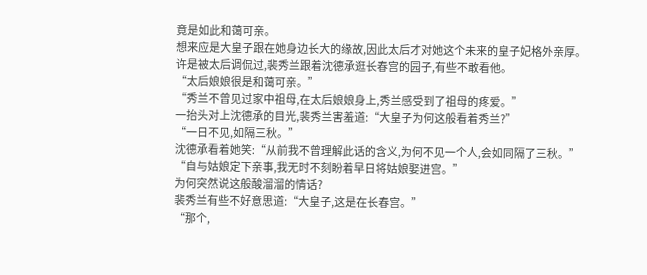竟是如此和蔼可亲。
想来应是大皇子跟在她身边长大的缘故,因此太后才对她这个未来的皇子妃格外亲厚。
许是被太后调侃过,裴秀兰跟着沈德承逛长春宫的园子,有些不敢看他。
“太后娘娘很是和蔼可亲。”
“秀兰不曾见过家中祖母,在太后娘娘身上,秀兰感受到了祖母的疼爱。”
一抬头对上沈德承的目光,裴秀兰害羞道:“大皇子为何这般看着秀兰?”
“一日不见,如隔三秋。”
沈德承看着她笑:“从前我不曾理解此话的含义,为何不见一个人,会如同隔了三秋。”
“自与姑娘定下亲事,我无时不刻盼着早日将姑娘娶进宫。”
为何突然说这般酸溜溜的情话?
裴秀兰有些不好意思道:“大皇子,这是在长春宫。”
“那个,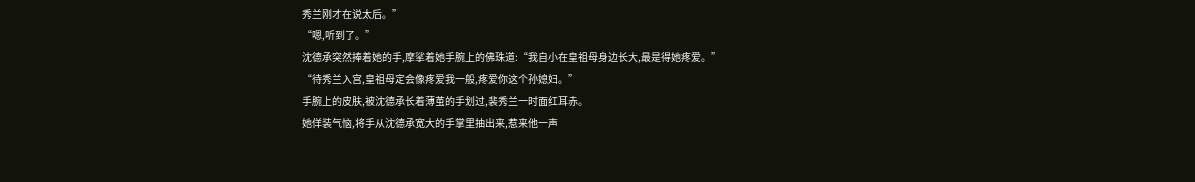秀兰刚才在说太后。”
“嗯,听到了。”
沈德承突然捧着她的手,摩挲着她手腕上的佛珠道:“我自小在皇祖母身边长大,最是得她疼爱。”
“待秀兰入宫,皇祖母定会像疼爱我一般,疼爱你这个孙媳妇。”
手腕上的皮肤,被沈德承长着薄茧的手划过,裴秀兰一时面红耳赤。
她佯装气恼,将手从沈德承宽大的手掌里抽出来,惹来他一声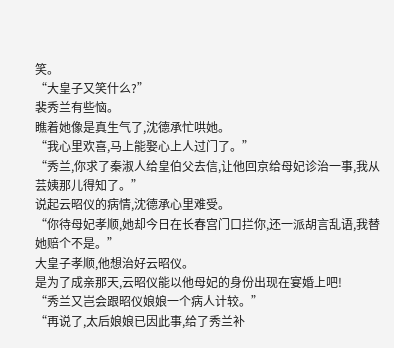笑。
“大皇子又笑什么?”
裴秀兰有些恼。
瞧着她像是真生气了,沈德承忙哄她。
“我心里欢喜,马上能娶心上人过门了。”
“秀兰,你求了秦淑人给皇伯父去信,让他回京给母妃诊治一事,我从芸姨那儿得知了。”
说起云昭仪的病情,沈德承心里难受。
“你待母妃孝顺,她却今日在长春宫门口拦你,还一派胡言乱语,我替她赔个不是。”
大皇子孝顺,他想治好云昭仪。
是为了成亲那天,云昭仪能以他母妃的身份出现在宴婚上吧!
“秀兰又岂会跟昭仪娘娘一个病人计较。”
“再说了,太后娘娘已因此事,给了秀兰补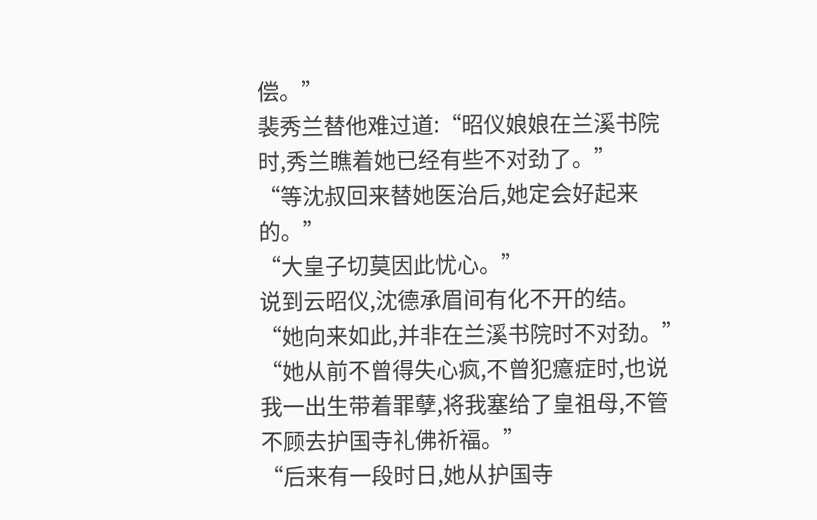偿。”
裴秀兰替他难过道:“昭仪娘娘在兰溪书院时,秀兰瞧着她已经有些不对劲了。”
“等沈叔回来替她医治后,她定会好起来的。”
“大皇子切莫因此忧心。”
说到云昭仪,沈德承眉间有化不开的结。
“她向来如此,并非在兰溪书院时不对劲。”
“她从前不曾得失心疯,不曾犯癔症时,也说我一出生带着罪孽,将我塞给了皇祖母,不管不顾去护国寺礼佛祈福。”
“后来有一段时日,她从护国寺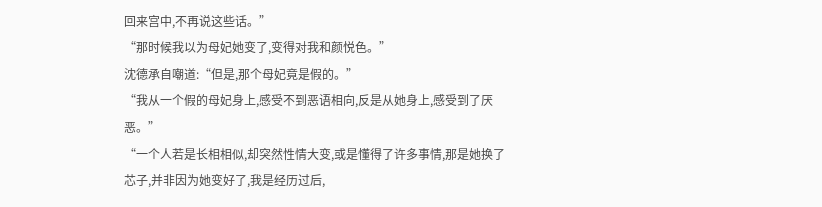回来宫中,不再说这些话。”
“那时候我以为母妃她变了,变得对我和颜悦色。”
沈德承自嘲道:“但是,那个母妃竟是假的。”
“我从一个假的母妃身上,感受不到恶语相向,反是从她身上,感受到了厌恶。”
“一个人若是长相相似,却突然性情大变,或是懂得了许多事情,那是她换了芯子,并非因为她变好了,我是经历过后,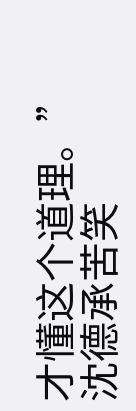才懂这个道理。”
沈德承苦笑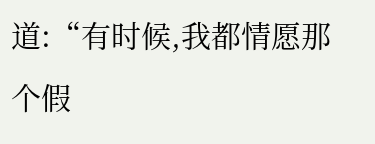道:“有时候,我都情愿那个假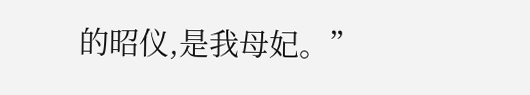的昭仪,是我母妃。”